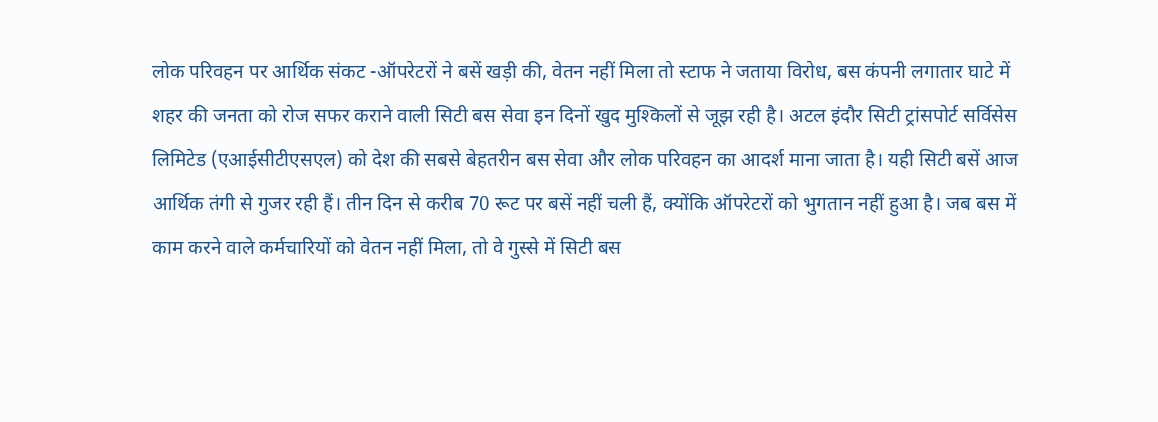लोक परिवहन पर आर्थिक संकट -ऑपरेटरों ने बसें खड़ी की, वेतन नहीं मिला तो स्टाफ ने जताया विरोध, बस कंपनी लगातार घाटे में शहर की जनता को रोज सफर कराने वाली सिटी बस सेवा इन दिनों खुद मुश्किलों से जूझ रही है। अटल इंदौर सिटी ट्रांसपोर्ट सर्विसेस लिमिटेड (एआईसीटीएसएल) को देश की सबसे बेहतरीन बस सेवा और लोक परिवहन का आदर्श माना जाता है। यही सिटी बसें आज आर्थिक तंगी से गुजर रही हैं। तीन दिन से करीब 70 रूट पर बसें नहीं चली हैं, क्योंकि ऑपरेटरों को भुगतान नहीं हुआ है। जब बस में काम करने वाले कर्मचारियों को वेतन नहीं मिला, तो वे गुस्से में सिटी बस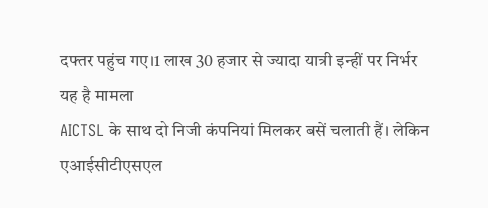दफ्तर पहुंच गए।1 लाख 30 हजार से ज्यादा यात्री इन्हीं पर निर्भर
यह है मामला
AICTSL के साथ दो निजी कंपनियां मिलकर बसें चलाती हैं। लेकिन एआईसीटीएसएल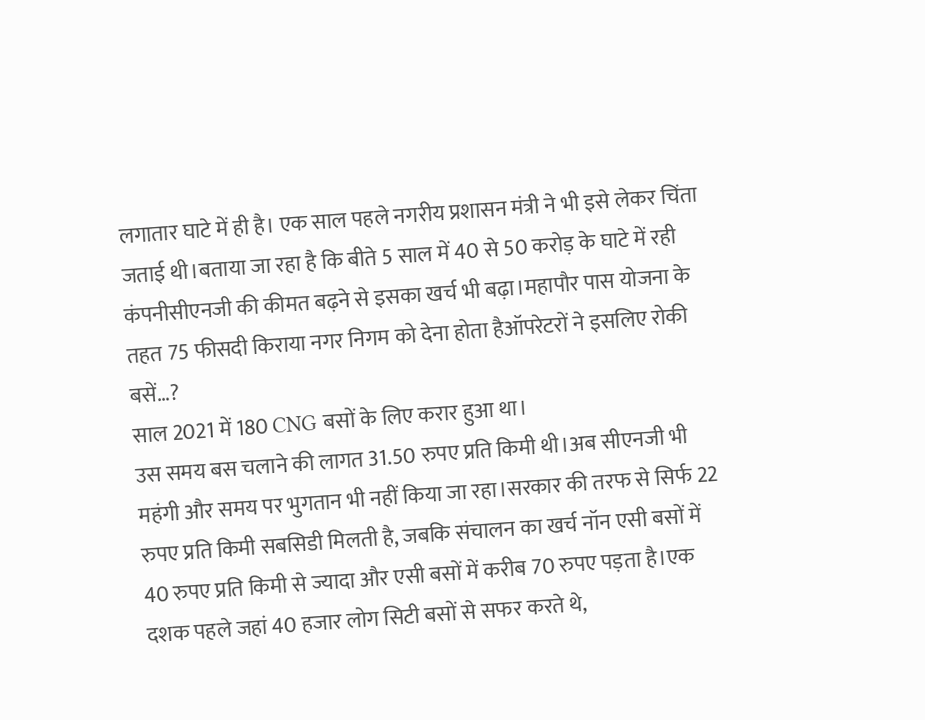लगातार घाटे में ही है। एक साल पहले नगरीय प्रशासन मंत्री ने भी इसे लेकर चिंता जताई थी।बताया जा रहा है कि बीते 5 साल में 40 से 50 करोड़ के घाटे में रही कंपनीसीएनजी की कीमत बढ़ने से इसका खर्च भी बढ़ा।महापौर पास योजना के तहत 75 फीसदी किराया नगर निगम को देना होता हैऑपरेटरों ने इसलिए रोकी बसें…?
साल 2021 में 180 CNG बसों के लिए करार हुआ था।
उस समय बस चलाने की लागत 31.50 रुपए प्रति किमी थी।अब सीएनजी भी महंगी और समय पर भुगतान भी नहीं किया जा रहा।सरकार की तरफ से सिर्फ 22 रुपए प्रति किमी सबसिडी मिलती है, जबकि संचालन का खर्च नॉन एसी बसों में 40 रुपए प्रति किमी से ज्यादा और एसी बसों में करीब 70 रुपए पड़ता है।एक दशक पहले जहां 40 हजार लोग सिटी बसों से सफर करते थे,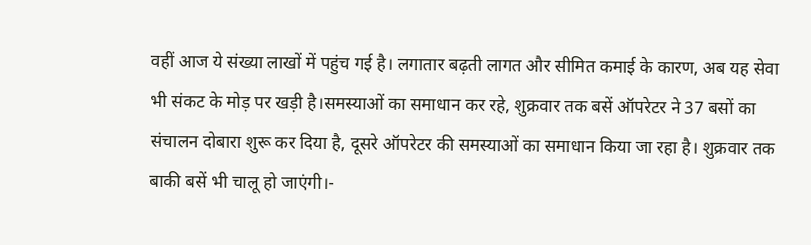वहीं आज ये संख्या लाखों में पहुंच गई है। लगातार बढ़ती लागत और सीमित कमाई के कारण, अब यह सेवा भी संकट के मोड़ पर खड़ी है।समस्याओं का समाधान कर रहे, शुक्रवार तक बसें ऑपरेटर ने 37 बसों का संचालन दोबारा शुरू कर दिया है, दूसरे ऑपरेटर की समस्याओं का समाधान किया जा रहा है। शुक्रवार तक बाकी बसें भी चालू हो जाएंगी।-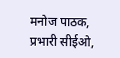मनोज पाठक, प्रभारी सीईओ,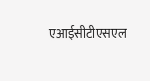एआईसीटीएसएल